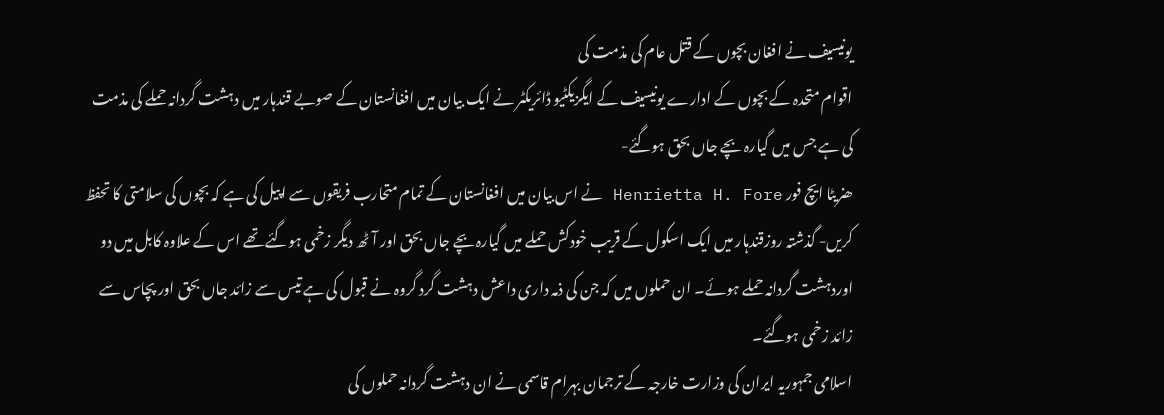یونیسیف نے افغان بچوں کے قتل عام کی مذمت کی
اقوام متحدہ کے بچوں کے ادارے یونیسیف کے ایگزیکٹیو ڈائریکٹر نے ایک بیان میں افغانستان کے صوبے قندہار میں دہشت گردانہ حملے کی مذمت کی ہے جس میں گیارہ بچے جاں بحق ہوگئے-
ھنریٹا ایچ فور Henrietta H. Fore نے اس بیان میں افغانستان کے تمام متحارب فریقوں سے اپیل کی ہے کہ بچوں کی سلامتی کا تحفظ کریں- گذشتہ روزقندہار میں ایک اسکول کے قریب خودکش حملے میں گیارہ بچے جاں بحق اور آٹھ دیگر زخمی ہوگئے تھے اس کے علاوہ کابل میں دو اوردہشت گردانہ حملے ہوئے۔ ان حملوں میں کہ جن کی ذمہ داری داعش دہشت گرد گروہ نے قبول کی ہے تیس سے زائد جاں بحق اور پچاس سے زائد زخمی ہوگئے۔
اسلامی جمہوریہ ایران کی وزارت خارجہ کے ترجمان بہرام قاسمی نے ان دہشت گردانہ حملوں کی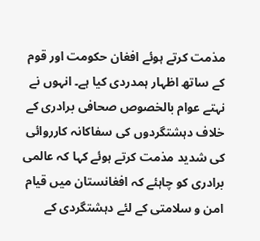مذمت کرتے ہوئے افغان حکومت اور قوم کے ساتھ اظہار ہمدردی کیا ہے۔ انہوں نے نہتے عوام بالخصوص صحافی برادری کے خلاف دہشتگردوں کی سفاکانہ کارروائی کی شدید مذمت کرتے ہوئے کہا کہ عالمی برادری کو چاہئے کہ افغانستان میں قیام امن و سلامتی کے لئے دہشتگردی کے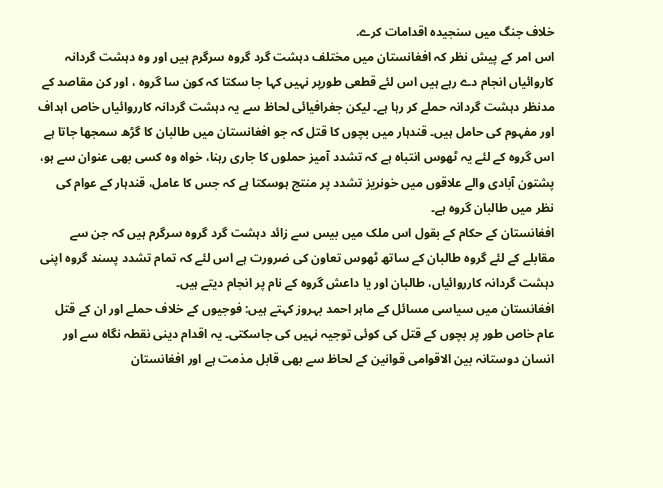خلاف جنگ میں سنجیدہ اقدامات کرے.
اس امر کے پیش نظر کہ افغانستان میں مختلف دہشت گرد گروہ سرگرم ہیں اور وہ دہشت گردانہ کاروائیاں انجام دے رہے ہیں اس لئے قطعی طورپر نہیں کہا جا سکتا کہ کون سا گروہ ، اور کن مقاصد کے مدنظر دہشت گردانہ حملے کر رہا ہے۔ لیکن جغرافیائی لحاظ سے یہ دہشت گردانہ کارروائیاں خاص اہداف اور مفہوم کی حامل ہیں۔ قندہار میں بچوں کا قتل کہ جو افغانستان میں طالبان کا گڑھ سمجھا جاتا ہے اس گروہ کے لئے یہ ٹھوس انتباہ ہے کہ تشدد آمیز حملوں کا جاری رہنا، خواہ وہ کسی بھی عنوان سے ہو، پشتون آبادی والے علاقوں میں خونریز تشدد پر منتج ہوسکتا ہے کہ جس کا عامل، قندہار کے عوام کی نظر میں طالبان گروہ ہے۔
افغانستان کے حکام کے بقول اس ملک میں بیس سے زائد دہشت گرد گروہ سرگرم ہیں کہ جن سے مقابلے کے لئے گروہ طالبان کے ساتھ ٹھوس تعاون کی ضرورت ہے اس لئے کہ تمام تشدد پسند گروہ اپنی دہشت گردانہ کارروائیاں، طالبان اور یا داعش گروہ کے نام پر انجام دیتے ہیں۔
افغانستان میں سیاسی مسائل کے ماہر احمد بہروز کہتے ہیں: فوجیوں کے خلاف حملے اور ان کے قتل عام خاص طور پر بچوں کے قتل کی کوئی توجیہ نہیں کی جاسکتی۔ یہ اقدام دینی نقطہ نگاہ سے اور انسان دوستانہ بین الاقوامی قوانین کے لحاظ سے بھی قابل مذمت ہے اور افغانستان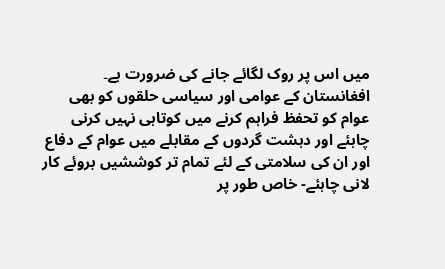میں اس پر روک لگائے جانے کی ضرورت ہے۔
افغانستان کے عوامی اور سیاسی حلقوں کو بھی عوام کو تحفظ فراہم کرنے میں کوتاہی نہیں کرنی چاہئے اور دہشت گردوں کے مقابلے میں عوام کے دفاع اور ان کی سلامتی کے لئے تمام تر کوششیں بروئے کار لانی چاہئے- خاص طور پر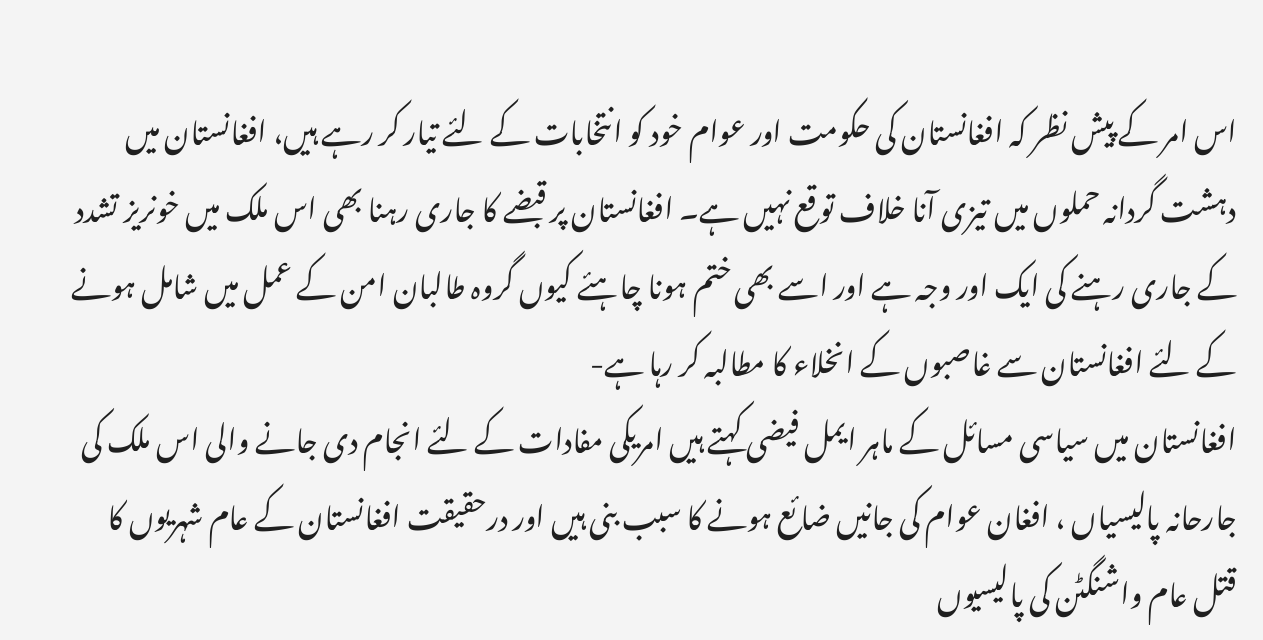اس امر کے پیش نظر کہ افغانستان کی حکومت اور عوام خود کو انتخابات کے لئے تیار کر رہے ہیں، افغانستان میں دہشت گردانہ حملوں میں تیزی آنا خلاف توقع نہیں ہے۔ افغانستان پر قبضے کا جاری رہنا بھی اس ملک میں خونریز تشدد کے جاری رہنے کی ایک اور وجہ ہے اور اسے بھی ختم ہونا چاہئے کیوں گروہ طالبان امن کے عمل میں شامل ہونے کے لئے افغانستان سے غاصبوں کے انخلاء کا مطالبہ کر رہا ہے-
افغانستان میں سیاسی مسائل کے ماہر ایمل فیضی کہتے ہیں امریکی مفادات کے لئے انجام دی جانے والی اس ملک کی جارحانہ پالیسیاں ، افغان عوام کی جانیں ضائع ہونے کا سبب بنی ہیں اور درحقیقت افغانستان کے عام شہریوں کا قتل عام واشنگٹن کی پالیسیوں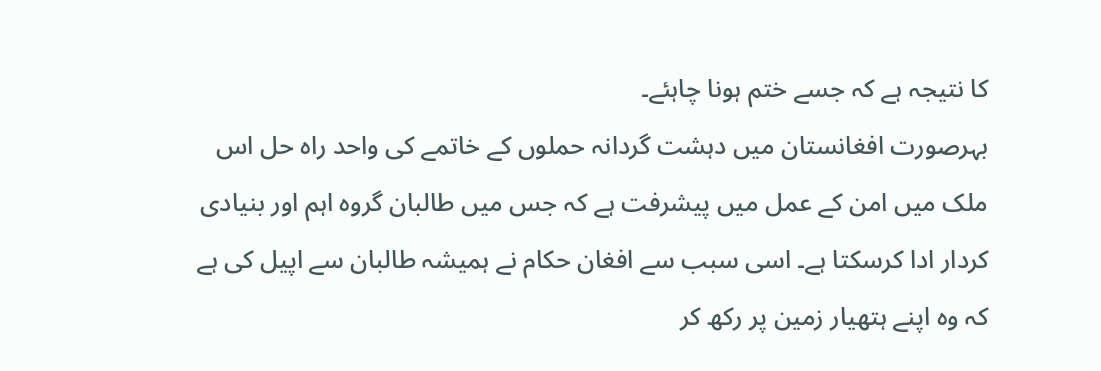کا نتیجہ ہے کہ جسے ختم ہونا چاہئے۔
بہرصورت افغانستان میں دہشت گردانہ حملوں کے خاتمے کی واحد راہ حل اس ملک میں امن کے عمل میں پیشرفت ہے کہ جس میں طالبان گروہ اہم اور بنیادی کردار ادا کرسکتا ہے۔ اسی سبب سے افغان حکام نے ہمیشہ طالبان سے اپیل کی ہے کہ وہ اپنے ہتھیار زمین پر رکھ کر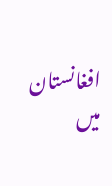افغانستان میں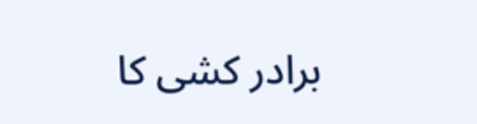برادر کشی کا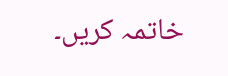خاتمہ کریں۔